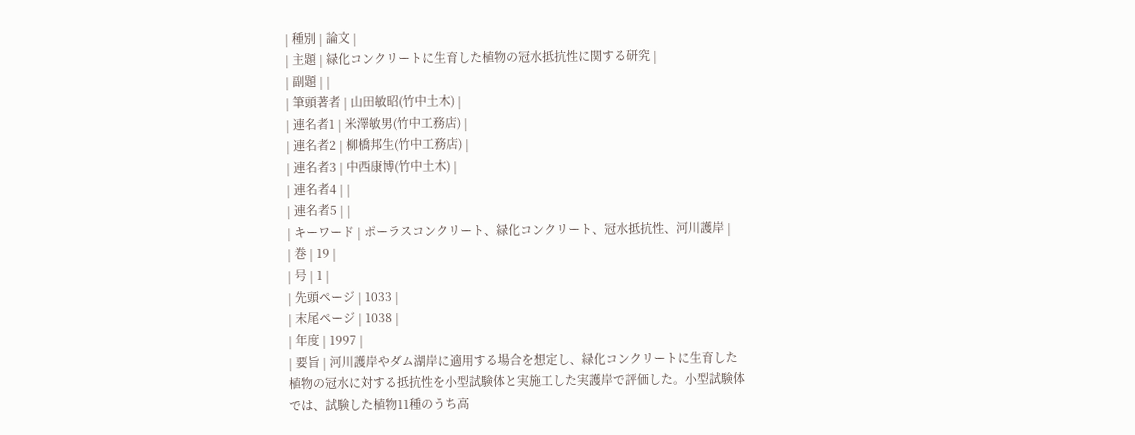| 種別 | 論文 |
| 主題 | 緑化コンクリートに生育した植物の冠水抵抗性に関する研究 |
| 副題 | |
| 筆頭著者 | 山田敏昭(竹中土木) |
| 連名者1 | 米澤敏男(竹中工務店) |
| 連名者2 | 柳橋邦生(竹中工務店) |
| 連名者3 | 中西康博(竹中土木) |
| 連名者4 | |
| 連名者5 | |
| キーワード | ポーラスコンクリート、緑化コンクリート、冠水抵抗性、河川護岸 |
| 巻 | 19 |
| 号 | 1 |
| 先頭ページ | 1033 |
| 末尾ページ | 1038 |
| 年度 | 1997 |
| 要旨 | 河川護岸やダム湖岸に適用する場合を想定し、緑化コンクリートに生育した植物の冠水に対する抵抗性を小型試験体と実施工した実護岸で評価した。小型試験体では、試験した植物11種のうち高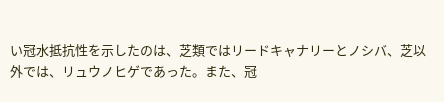い冠水抵抗性を示したのは、芝類ではリードキャナリーとノシバ、芝以外では、リュウノヒゲであった。また、冠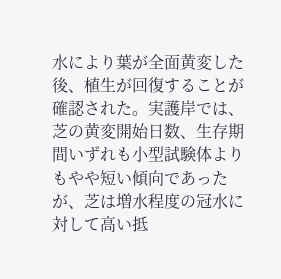水により葉が全面黄変した後、植生が回復することが確認された。実護岸では、芝の黄変開始日数、生存期間いずれも小型試験体よりもやや短い傾向であったが、芝は増水程度の冠水に対して高い抵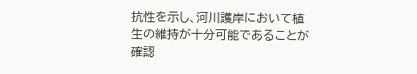抗性を示し、河川護岸において植生の維持が十分可能であることが確認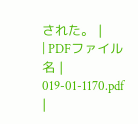された。 |
| PDFファイル名 | 019-01-1170.pdf |